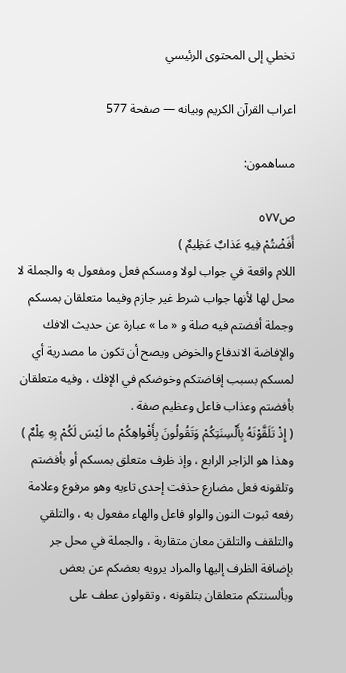تخطي إلى المحتوى الرئيسي

اعراب القرآن الكريم وبيانه — صفحة 577

مساهمون:

ص٥٧٧
أَفَضْتُمْ فِيهِ عَذابٌ عَظِيمٌ )
اللام واقعة في جواب لولا ومسكم فعل ومفعول به والجملة لا محل لها لأنها جواب شرط غير جازم وفيما متعلقان بمسكم وجملة أفضتم فيه صلة و « ما » عبارة عن حديث الافك والإفاضة الاندفاع والخوض ويصح أن تكون ما مصدرية أي لمسكم بسبب إفاضتكم وخوضكم في الإفك ، وفيه متعلقان بأفضتم وعذاب فاعل وعظيم صفة .
( إِذْ تَلَقَّوْنَهُ بِأَلْسِنَتِكُمْ وَتَقُولُونَ بِأَفْواهِكُمْ ما لَيْسَ لَكُمْ بِهِ عِلْمٌ )
وهذا هو الزاجر الرابع ، وإذ ظرف متعلق بمسكم أو بأفضتم وتلقونه فعل مضارع حذفت إحدى تاءيه وهو مرفوع وعلامة رفعه ثبوت النون والواو فاعل والهاء مفعول به ، والتلقي والتلقف والتلقن معان متقاربة ، والجملة في محل جر بإضافة الظرف إليها والمراد يرويه بعضكم عن بعض وبألسنتكم متعلقان بتلقونه ، وتقولون عطف على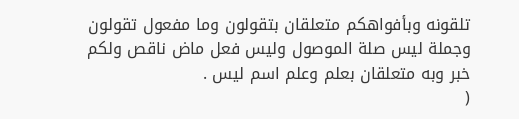تلقونه وبأفواهكم متعلقان بتقولون وما مفعول تقولون وجملة ليس صلة الموصول وليس فعل ماض ناقص ولكم خبر وبه متعلقان بعلم وعلم اسم ليس .
(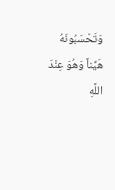وَتَحْسَبُونَهُ هَيِّناً وَهُوَ عِنْدَ اللَّهِ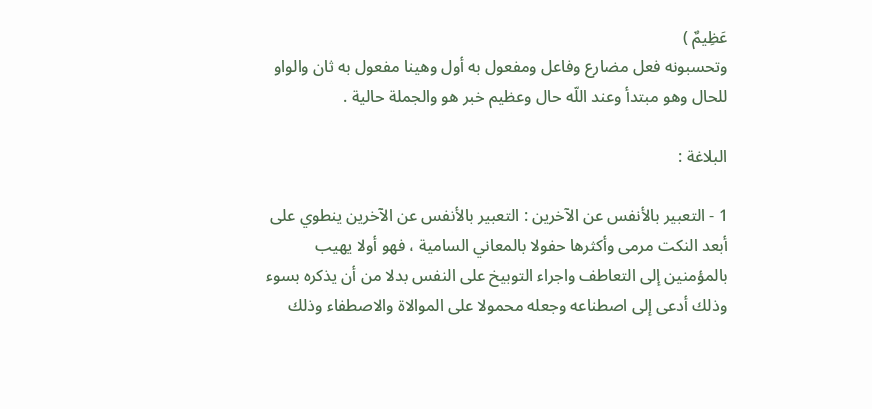عَظِيمٌ )
وتحسبونه فعل مضارع وفاعل ومفعول به أول وهينا مفعول به ثان والواو للحال وهو مبتدأ وعند اللّه حال وعظيم خبر هو والجملة حالية .

البلاغة :

1 - التعبير بالأنفس عن الآخرين : التعبير بالأنفس عن الآخرين ينطوي على أبعد النكت مرمى وأكثرها حفولا بالمعاني السامية ، فهو أولا يهيب بالمؤمنين إلى التعاطف واجراء التوبيخ على النفس بدلا من أن يذكره بسوء وذلك أدعى إلى اصطناعه وجعله محمولا على الموالاة والاصطفاء وذلك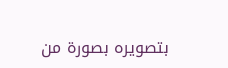بتصويره بصورة من